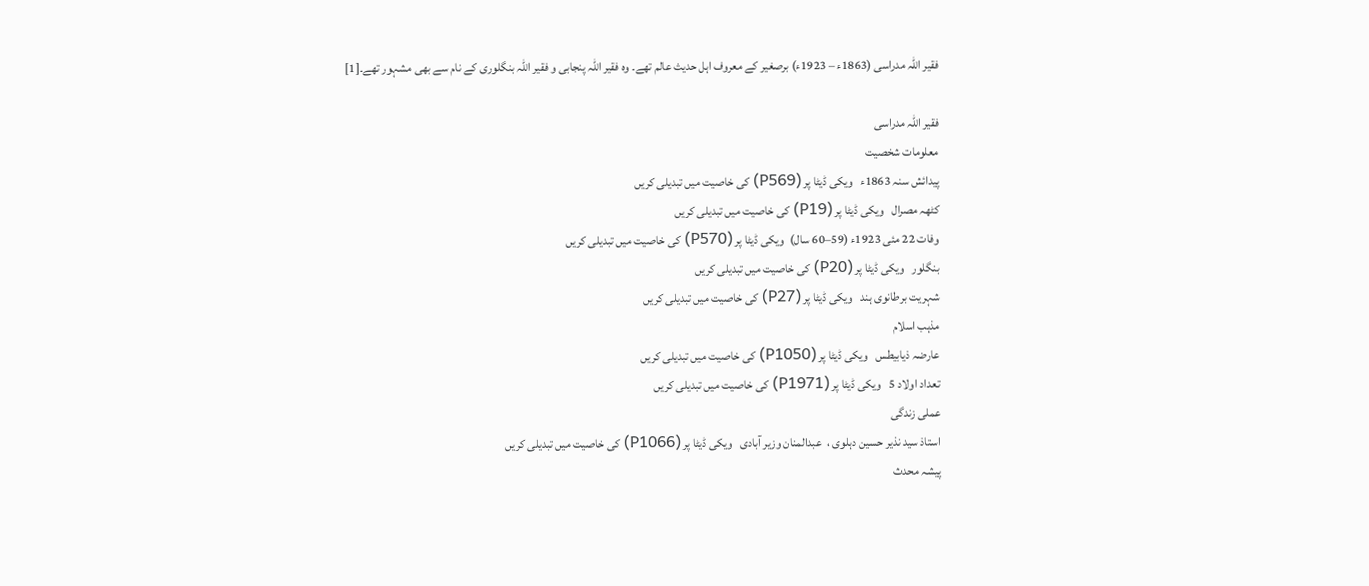فقیر اللہ مدراسی (1863ء – 1923ء) برصغیر کے معروف اہل حدیث عالم تھے۔ وہ فقیر اللہ پنجابی و فقیر اللہ بنگلوری کے نام سے بھی مشہور تھے۔[1]

فقیر اللہ مدراسی
معلومات شخصیت
پیدائش سنہ 1863ء   ویکی ڈیٹا پر (P569) کی خاصیت میں تبدیلی کریں
کٹھہ مصرال   ویکی ڈیٹا پر (P19) کی خاصیت میں تبدیلی کریں
وفات 22 مئی 1923ء (59–60 سال)  ویکی ڈیٹا پر (P570) کی خاصیت میں تبدیلی کریں
بنگلور   ویکی ڈیٹا پر (P20) کی خاصیت میں تبدیلی کریں
شہریت برطانوی ہند   ویکی ڈیٹا پر (P27) کی خاصیت میں تبدیلی کریں
مذہب اسلام
عارضہ ذیابیطس   ویکی ڈیٹا پر (P1050) کی خاصیت میں تبدیلی کریں
تعداد اولاد 5   ویکی ڈیٹا پر (P1971) کی خاصیت میں تبدیلی کریں
عملی زندگی
استاذ سید نذیر حسین دہلوی ،  عبدالمنان وزیر آبادی   ویکی ڈیٹا پر (P1066) کی خاصیت میں تبدیلی کریں
پیشہ محدث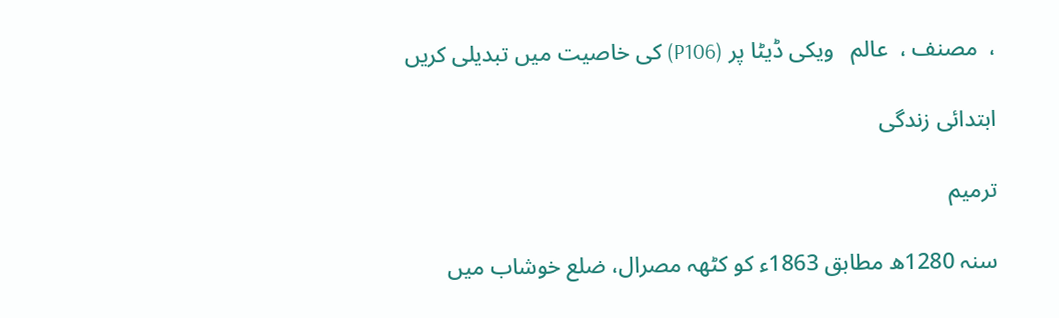،  مصنف ،  عالم   ویکی ڈیٹا پر (P106) کی خاصیت میں تبدیلی کریں

ابتدائی زندگی

ترمیم

سنہ 1280ھ مطابق 1863ء کو کٹھہ مصرال، ضلع خوشاب میں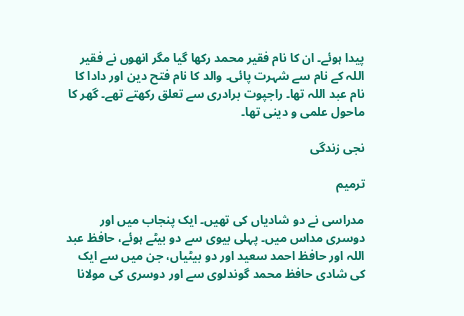پیدا ہوئے۔ ان کا نام فقیر محمد رکھا گیا مگر انھوں نے فقیر اللہ کے نام سے شہرت پائی۔ والد کا نام فتح دین اور دادا کا نام عبد اللہ تھا۔ راجپوت برادری سے تعلق رکھتے تھے۔ گھر کا ماحول علمی و دینی تھا۔

نجی زندگی

ترمیم

مدراسی نے دو شادیاں کی تھیں۔ ایک پنجاب میں اور دوسری مداس میں۔ پہلی بیوی سے دو بیٹے ہوئے، حافظ عبد اللہ اور حافظ احمد سعید اور دو بیٹیاں، جن میں سے ایک کی شادی حافظ محمد گوندلوی سے اور دوسری کی مولانا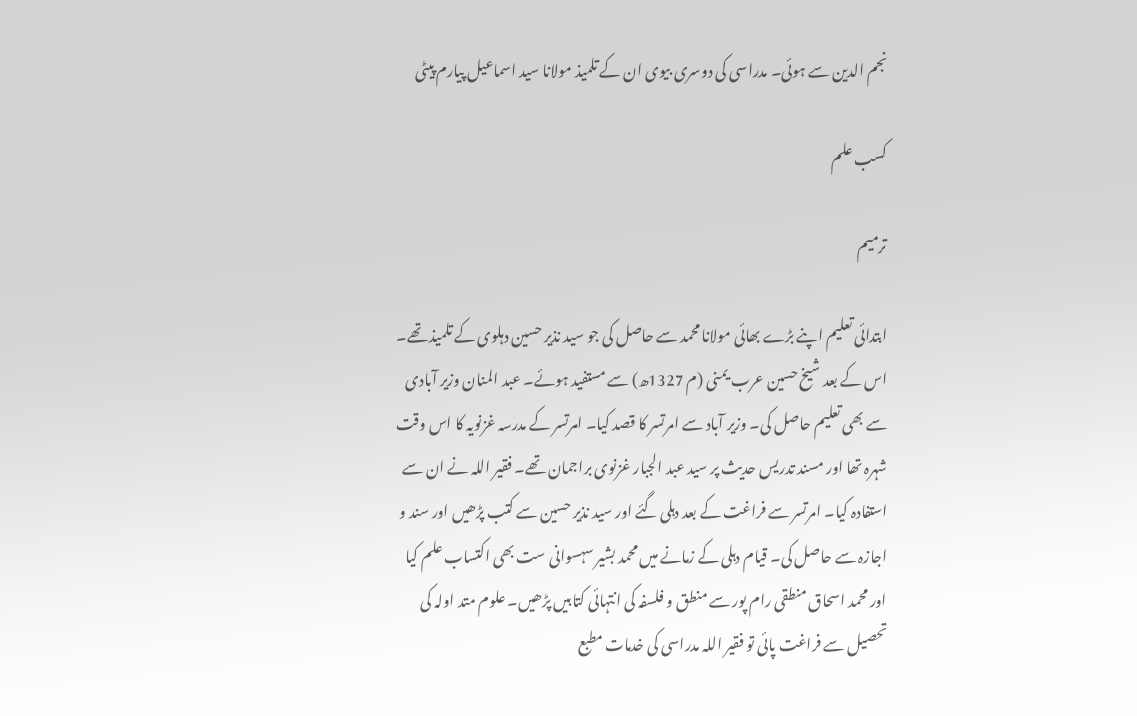نجم الدین سے ہوئی۔ مدراسی کی دوسری بیوی ان کے تلمیذ مولانا سید اسماعیل پیارم پیٹی

کسب علم

ترمیم

ابتدائی تعلیم اپنے بڑے بھائی مولانا محمد سے حاصل کی جو سید نذیر حسین دہلوی کے تلمیذ تھے۔ اس کے بعد شیخ حسین عرب یمنی (م 1327ھ) سے مستفید ہوئے۔ عبد المنان وزیر آبادی سے بھی تعلیم حاصل کی۔ وزیر آباد سے امرتسر کا قصد کیا۔ امرتسر کے مدرسہ غزنویہ کا اس وقت شہرہ تھا اور مسند تدریس حدیث پر سید عبد الجبار غزنوی براجمان تھے۔ فقیر اللہ نے ان سے استفادہ کیا۔ امرتسر سے فراغت کے بعد دہلی گئے اور سید نذیر حسین سے کتب پڑھیں اور سند و اجازہ سے حاصل کی۔ قیام دہلی کے زمانے میں محمد بشیر سہسوانی ست بھی اکتساب علم کیا اور محمد اسحاق منطقی رام پور سے منطق و فلسفہ کی انتہائی کتابیں پڑھیں۔ علوم متد اولہ کی تحصیل سے فراغت پائی تو فقیر اللہ مدراسی کی خدمات مطبع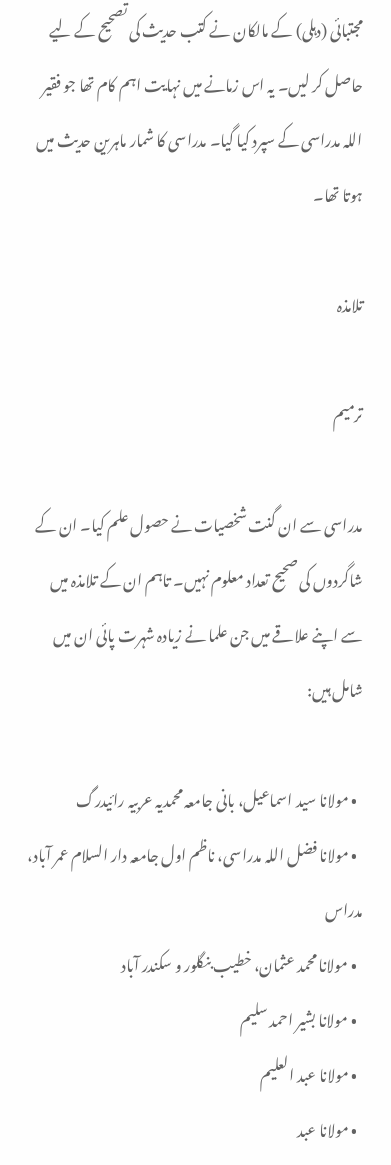مجتبائی (دہلی) کے مالکان نے کتب حدیث کی تصحیح کے لیے حاصل کر لیں۔ یہ اس زمانے میں نہایت اہم کام تھا جو فقیر اللہ مدراسی کے سپرد کیا گیا۔ مدراسی کا شمار ماہرین حدیث میں ہوتا تھا۔

تلامذہ

ترمیم

مدراسی سے ان گنت شخصیات نے حصول علم کیا۔ ان کے شاگردوں کی صحیح تعداد معلوم نہیں۔ تاہم ان کے تلامذہ میں سے اپنے علاقے میں جن علما نے زیادہ شہرت پائی ان میں شامل ہیں:

  • مولانا سید اسماعیل، بانی جامعہ محمدیہ عربیہ رائیدرگ
  • مولانا فضل اللہ مدراسی، ناظم اول جامعہ دار السلام عمر آباد، مدراس
  • مولانا محمد عثمان، خطیب بنگلور و سکندر آباد
  • مولانا بشیر احمد سلیم
  • مولانا عبد العلیم
  • مولانا عبد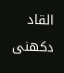القاد دکھنی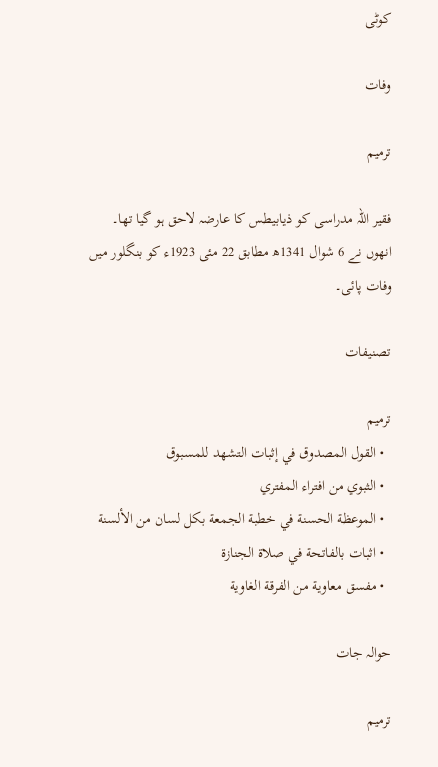کوٹی

وفات

ترمیم

فقیر اللہ مدراسی کو ذیابیطس کا عارضہ لاحق ہو گیا تھا۔ انھوں نے 6 شوال 1341ھ مطابق 22 مئی 1923ء کو بنگلور میں وفات پائی۔

تصنیفات

ترمیم
  • القول المصدوق في إثبات التشهد للمسبوق
  • الثبوي من افتراء المفتري
  • الموعظة الحسنة في خطبة الجمعة بكل لسان من الألسنة
  • اثبات بالفاتحة في صلاة الجنازة
  • مفسق معاوية من الفرقة الغاوية

حوالہ جات

ترمیم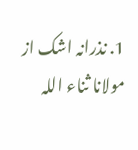1. نذرانہ اشک از مولانا ثناء اللہ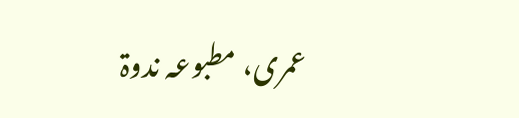عمری، مطبوعہ ندوۃ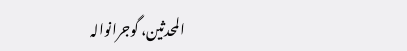المحدثین، گوجرانوالہ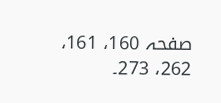صفحہ 160، 161، 262، 273۔